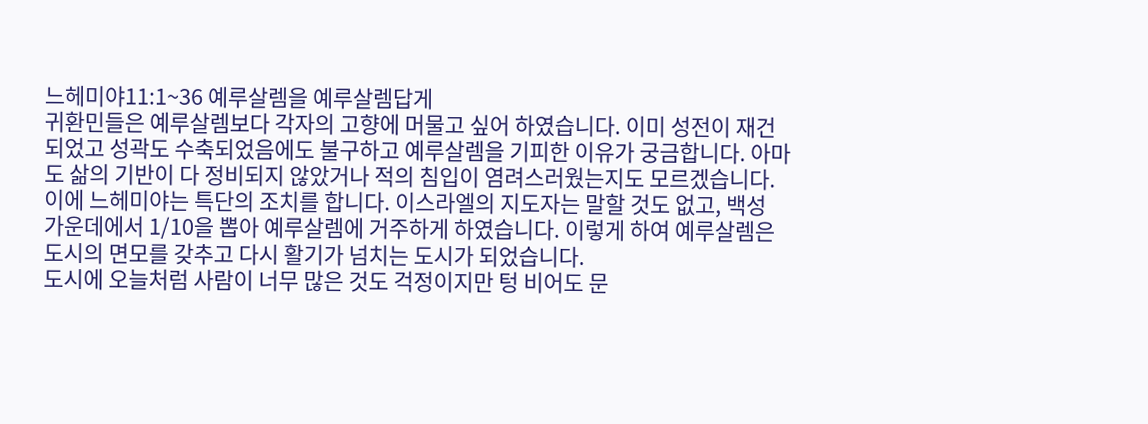느헤미야11:1~36 예루살렘을 예루살렘답게
귀환민들은 예루살렘보다 각자의 고향에 머물고 싶어 하였습니다. 이미 성전이 재건되었고 성곽도 수축되었음에도 불구하고 예루살렘을 기피한 이유가 궁금합니다. 아마도 삶의 기반이 다 정비되지 않았거나 적의 침입이 염려스러웠는지도 모르겠습니다. 이에 느헤미야는 특단의 조치를 합니다. 이스라엘의 지도자는 말할 것도 없고, 백성 가운데에서 1/10을 뽑아 예루살렘에 거주하게 하였습니다. 이렇게 하여 예루살렘은 도시의 면모를 갖추고 다시 활기가 넘치는 도시가 되었습니다.
도시에 오늘처럼 사람이 너무 많은 것도 걱정이지만 텅 비어도 문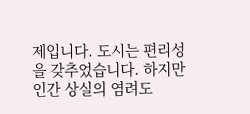제입니다. 도시는 편리성을 갖추었습니다. 하지만 인간 상실의 염려도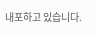내포하고 있습니다.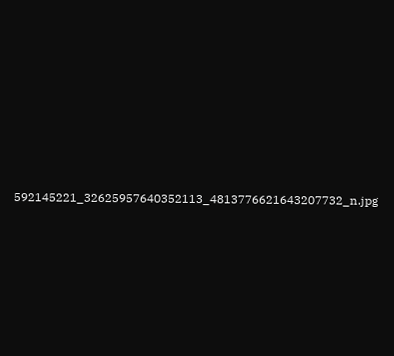592145221_32625957640352113_4813776621643207732_n.jpg